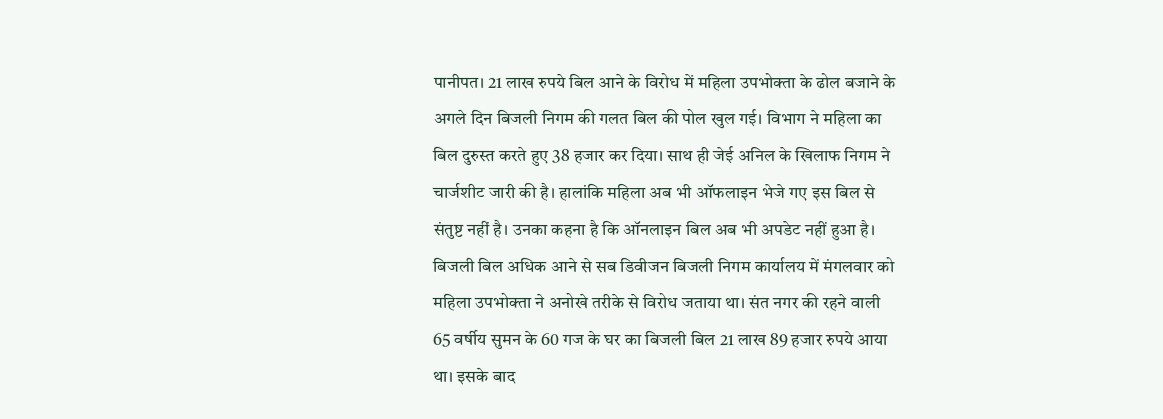पानीपत। 21 लाख रुपये बिल आने के विरोध में महिला उपभोक्ता के ढोल बजाने के अगले दिन बिजली निगम की गलत बिल की पोल खुल गई। विभाग ने महिला का बिल दुरुस्त करते हुए 38 हजार कर दिया। साथ ही जेई अनिल के खिलाफ निगम ने चार्जशीट जारी की है। हालांकि महिला अब भी ऑफलाइन भेजे गए इस बिल से संतुष्ट नहीं है। उनका कहना है कि ऑनलाइन बिल अब भी अपडेट नहीं हुआ है।
बिजली बिल अधिक आने से सब डिवीजन बिजली निगम कार्यालय में मंगलवार को महिला उपभोक्ता ने अनोखे तरीके से विरोध जताया था। संत नगर की रहने वाली 65 वर्षीय सुमन के 60 गज के घर का बिजली बिल 21 लाख 89 हजार रुपये आया था। इसके बाद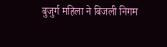बुजुर्ग महिला ने बिजली निगम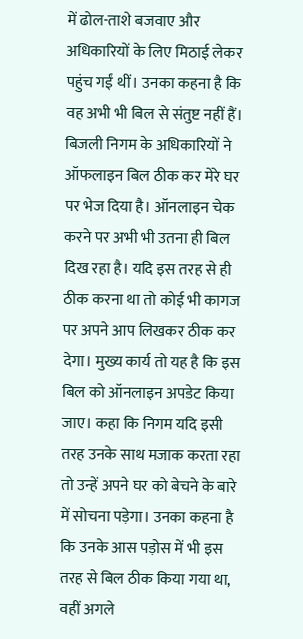में ढोल-ताशे बजवाए और अधिकारियों के लिए मिठाई लेकर पहुंच गईं थीं। उनका कहना है कि वह अभी भी बिल से संतुष्ट नहीं हैं। बिजली निगम के अधिकारियों ने ऑफलाइन बिल ठीक कर मेरे घर पर भेज दिया है। ऑनलाइन चेक करने पर अभी भी उतना ही बिल दिख रहा है। यदि इस तरह से ही ठीक करना था तो कोई भी कागज पर अपने आप लिखकर ठीक कर देगा। मुख्य कार्य तो यह है कि इस बिल को ऑनलाइन अपडेट किया जाए। कहा कि निगम यदि इसी तरह उनके साथ मजाक करता रहा तो उन्हें अपने घर को बेचने के बारे में सोचना पड़ेगा। उनका कहना है कि उनके आस पड़ोस में भी इस तरह से बिल ठीक किया गया था, वहीं अगले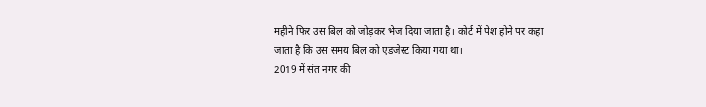महीने फिर उस बिल को जोड़कर भेज दिया जाता है। कोर्ट में पेश होने पर कहा जाता है कि उस समय बिल को एडजेस्ट किया गया था।
2019 में संत नगर की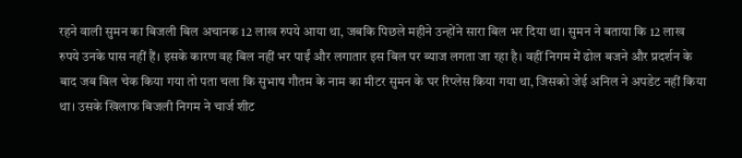रहने वाली सुमन का बिजली बिल अचानक 12 लाख रुपये आया था, जबकि पिछले महीने उन्होंने सारा बिल भर दिया था। सुमन ने बताया कि 12 लाख रुपये उनके पास नहीं हैं। इसके कारण वह बिल नहीं भर पाईं और लगातार इस बिल पर ब्याज लगता जा रहा है। वहीं निगम में ढोल बजने और प्रदर्शन के बाद जब बिल चेक किया गया तो पता चला कि सुभाष गौतम के नाम का मीटर सुमन के घर रिप्लेस किया गया था, जिसको जेई अनिल ने अपडेट नहीं किया था। उसके खिलाफ बिजली निगम ने चार्ज शीट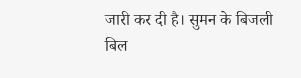जारी कर दी है। सुमन के बिजली बिल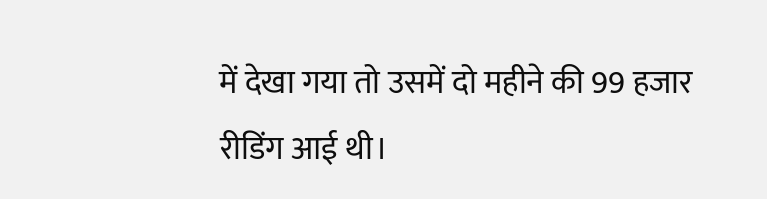में देखा गया तो उसमें दो महीने की 99 हजार रीडिंग आई थी।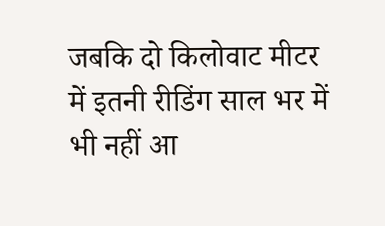जबकि दो किलोवाट मीटर में इतनी रीडिंग साल भर में भी नहीं आ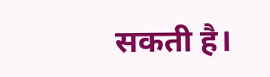सकती है।